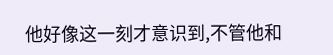他好像这一刻才意识到,不管他和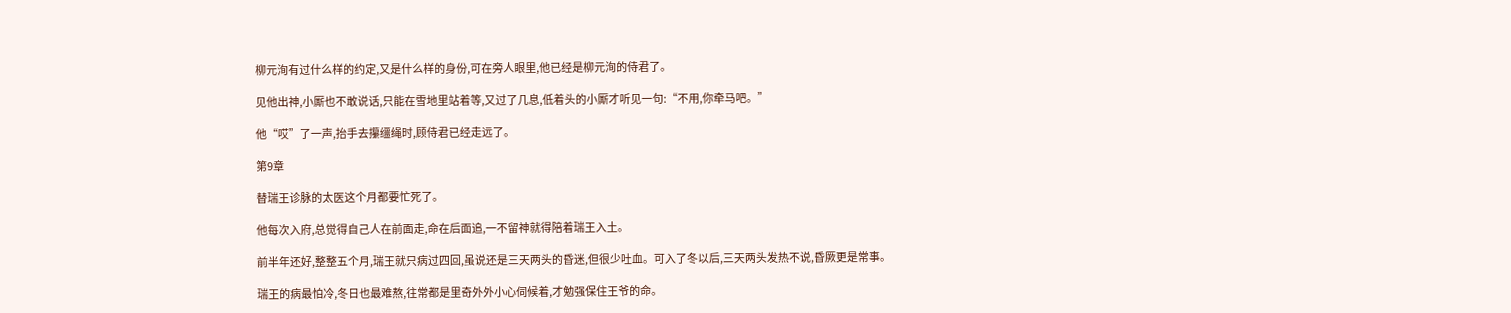柳元洵有过什么样的约定,又是什么样的身份,可在旁人眼里,他已经是柳元洵的侍君了。

见他出神,小厮也不敢说话,只能在雪地里站着等,又过了几息,低着头的小厮才听见一句:“不用,你牵马吧。”

他“哎”了一声,抬手去攥缰绳时,顾侍君已经走远了。

第9章

替瑞王诊脉的太医这个月都要忙死了。

他每次入府,总觉得自己人在前面走,命在后面追,一不留神就得陪着瑞王入土。

前半年还好,整整五个月,瑞王就只病过四回,虽说还是三天两头的昏迷,但很少吐血。可入了冬以后,三天两头发热不说,昏厥更是常事。

瑞王的病最怕冷,冬日也最难熬,往常都是里奇外外小心伺候着,才勉强保住王爷的命。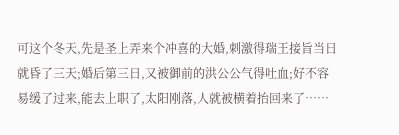可这个冬天,先是圣上弄来个冲喜的大婚,刺激得瑞王接旨当日就昏了三天;婚后第三日,又被御前的洪公公气得吐血;好不容易缓了过来,能去上职了,太阳刚落,人就被横着抬回来了……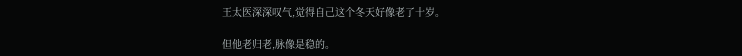王太医深深叹气,觉得自己这个冬天好像老了十岁。

但他老归老,脉像是稳的。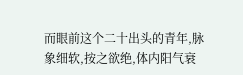而眼前这个二十出头的青年,脉象细软,按之欲绝,体内阳气衰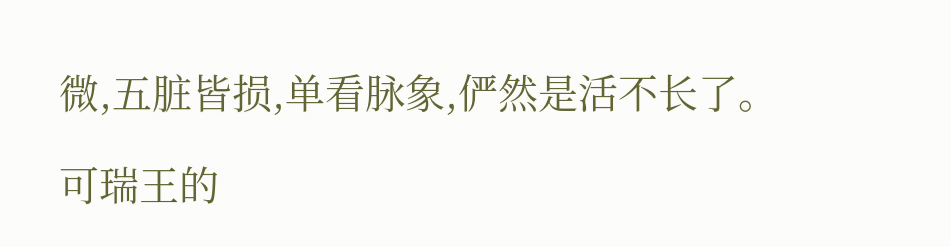微,五脏皆损,单看脉象,俨然是活不长了。

可瑞王的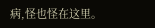病,怪也怪在这里。